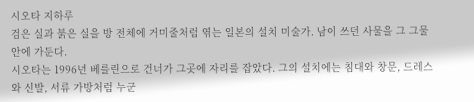시오타 지하루
검은 실과 붉은 실을 방 전체에 거미줄처럼 엮는 일본의 설치 미술가. 남이 쓰던 사물을 그 그물 안에 가둔다.
시오타는 1996년 베를린으로 건너가 그곳에 자리를 잡았다. 그의 설치에는 침대와 창문, 드레스와 신발, 서류 가방처럼 누군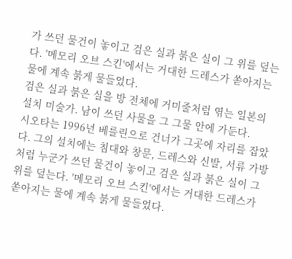가 쓰던 물건이 놓이고 검은 실과 붉은 실이 그 위를 덮는다. '메모리 오브 스킨'에서는 거대한 드레스가 쏟아지는 물에 계속 붉게 물들었다.
검은 실과 붉은 실을 방 전체에 거미줄처럼 엮는 일본의 설치 미술가. 남이 쓰던 사물을 그 그물 안에 가둔다.
시오타는 1996년 베를린으로 건너가 그곳에 자리를 잡았다. 그의 설치에는 침대와 창문, 드레스와 신발, 서류 가방처럼 누군가 쓰던 물건이 놓이고 검은 실과 붉은 실이 그 위를 덮는다. '메모리 오브 스킨'에서는 거대한 드레스가 쏟아지는 물에 계속 붉게 물들었다.